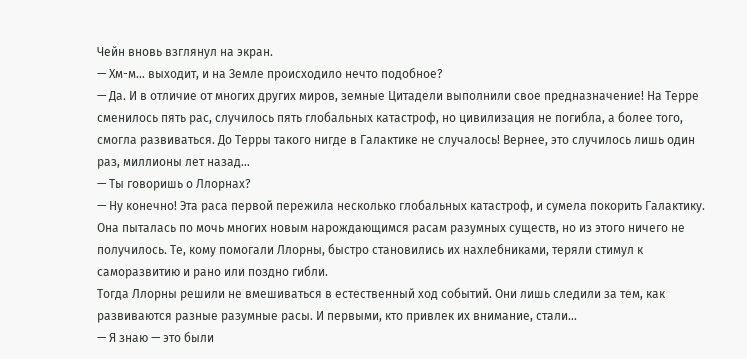Чейн вновь взглянул на экран.
— Хм-м… выходит, и на Земле происходило нечто подобное?
— Да. И в отличие от многих других миров, земные Цитадели выполнили свое предназначение! На Терре сменилось пять рас, случилось пять глобальных катастроф, но цивилизация не погибла, а более того, смогла развиваться. До Терры такого нигде в Галактике не случалось! Вернее, это случилось лишь один раз, миллионы лет назад…
— Ты говоришь о Ллорнах?
— Ну конечно! Эта раса первой пережила несколько глобальных катастроф, и сумела покорить Галактику. Она пыталась по мочь многих новым нарождающимся расам разумных существ, но из этого ничего не получилось. Те, кому помогали Ллорны, быстро становились их нахлебниками, теряли стимул к саморазвитию и рано или поздно гибли.
Тогда Ллорны решили не вмешиваться в естественный ход событий. Они лишь следили за тем, как развиваются разные разумные расы. И первыми, кто привлек их внимание, стали…
— Я знаю — это были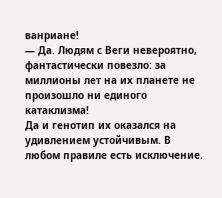ванриане!
— Да. Людям с Веги невероятно, фантастически повезло: за миллионы лет на их планете не произошло ни единого катаклизма!
Да и генотип их оказался на удивлением устойчивым. В любом правиле есть исключение.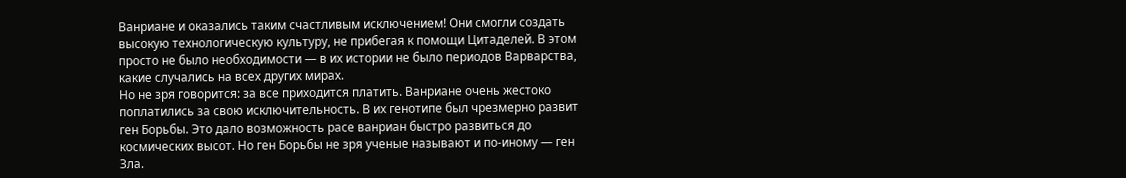Ванриане и оказались таким счастливым исключением! Они смогли создать высокую технологическую культуру, не прибегая к помощи Цитаделей. В этом просто не было необходимости — в их истории не было периодов Варварства, какие случались на всех других мирах.
Но не зря говорится: за все приходится платить. Ванриане очень жестоко поплатились за свою исключительность. В их генотипе был чрезмерно развит ген Борьбы. Это дало возможность расе ванриан быстро развиться до космических высот. Но ген Борьбы не зря ученые называют и по-иному — ген Зла.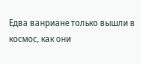Едва ванриане только вышли в космос, как они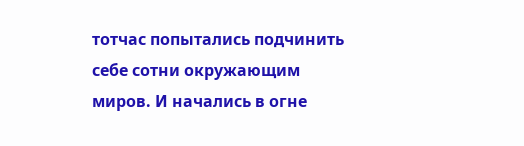тотчас попытались подчинить себе сотни окружающим миров. И начались в огне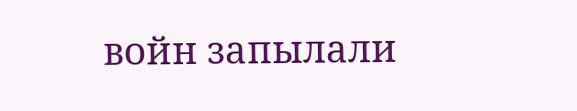войн запылали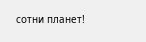сотни планет!